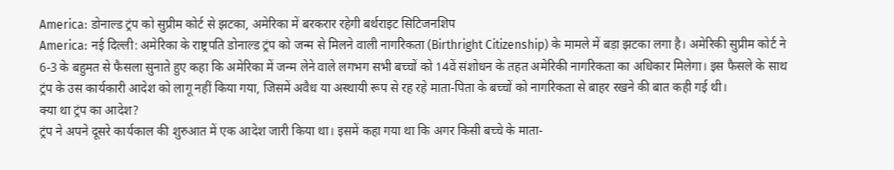America: डोनाल्ड ट्रंप को सुप्रीम कोर्ट से झटका, अमेरिका में बरकरार रहेगी बर्थराइट सिटिजनशिप
America: नई दिल्ली: अमेरिका के राष्ट्रपति डोनाल्ड ट्रंप को जन्म से मिलने वाली नागरिकता (Birthright Citizenship) के मामले में बड़ा झटका लगा है। अमेरिकी सुप्रीम कोर्ट ने 6-3 के बहुमत से फैसला सुनाते हुए कहा कि अमेरिका में जन्म लेने वाले लगभग सभी बच्चों को 14वें संशोधन के तहत अमेरिकी नागरिकता का अधिकार मिलेगा। इस फैसले के साथ ट्रंप के उस कार्यकारी आदेश को लागू नहीं किया गया, जिसमें अवैध या अस्थायी रूप से रह रहे माता-पिता के बच्चों को नागरिकता से बाहर रखने की बात कही गई थी।
क्या था ट्रंप का आदेश?
ट्रंप ने अपने दूसरे कार्यकाल की शुरुआत में एक आदेश जारी किया था। इसमें कहा गया था कि अगर किसी बच्चे के माता-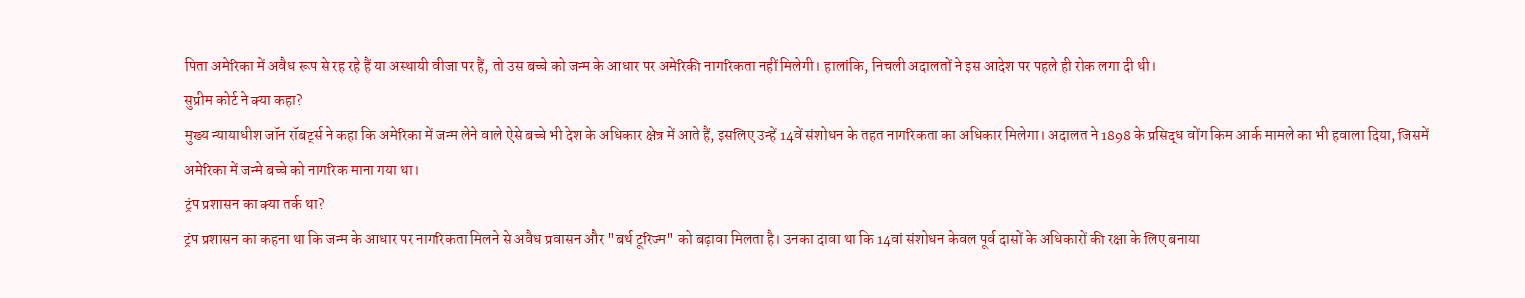पिता अमेरिका में अवैध रूप से रह रहे हैं या अस्थायी वीजा पर हैं, तो उस बच्चे को जन्म के आधार पर अमेरिकी नागरिकता नहीं मिलेगी। हालांकि, निचली अदालतों ने इस आदेश पर पहले ही रोक लगा दी थी।
सुप्रीम कोर्ट ने क्या कहा?
मुख्य न्यायाधीश जॉन रॉबर्ट्स ने कहा कि अमेरिका में जन्म लेने वाले ऐसे बच्चे भी देश के अधिकार क्षेत्र में आते हैं, इसलिए उन्हें 14वें संशोधन के तहत नागरिकता का अधिकार मिलेगा। अदालत ने 1898 के प्रसिद्ध वोंग किम आर्क मामले का भी हवाला दिया, जिसमें अमेरिका में जन्मे बच्चे को नागरिक माना गया था।
ट्रंप प्रशासन का क्या तर्क था?
ट्रंप प्रशासन का कहना था कि जन्म के आधार पर नागरिकता मिलने से अवैध प्रवासन और "बर्थ टूरिज्म" को बढ़ावा मिलता है। उनका दावा था कि 14वां संशोधन केवल पूर्व दासों के अधिकारों की रक्षा के लिए बनाया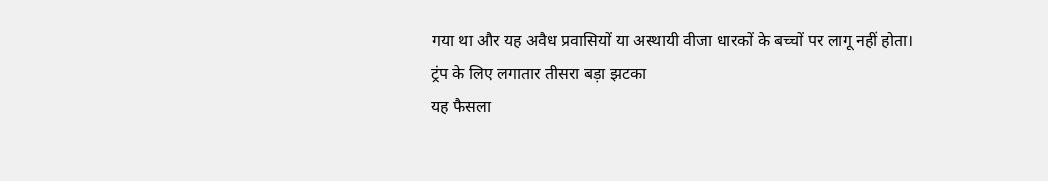गया था और यह अवैध प्रवासियों या अस्थायी वीजा धारकों के बच्चों पर लागू नहीं होता।
ट्रंप के लिए लगातार तीसरा बड़ा झटका
यह फैसला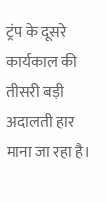ट्रंप के दूसरे कार्यकाल की तीसरी बड़ी अदालती हार माना जा रहा है।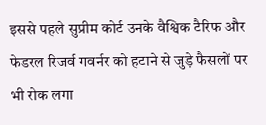इससे पहले सुप्रीम कोर्ट उनके वैश्विक टैरिफ और फेडरल रिजर्व गवर्नर को हटाने से जुड़े फैसलों पर भी रोक लगा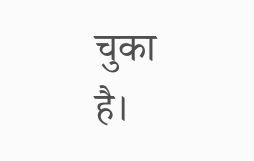चुका है।